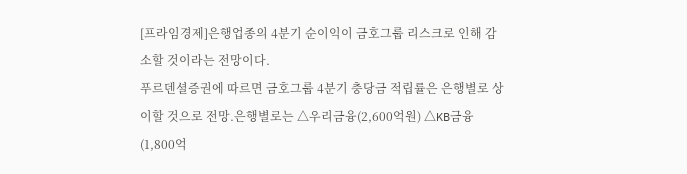[프라임경제]은행업종의 4분기 순이익이 금호그룹 리스크로 인해 감소할 것이라는 전망이다.
푸르덴셜증권에 따르면 금호그룹 4분기 충당금 적립률은 은행별로 상이할 것으로 전망.은행별로는 △우리금융(2,600억원) △KB금융(1,800억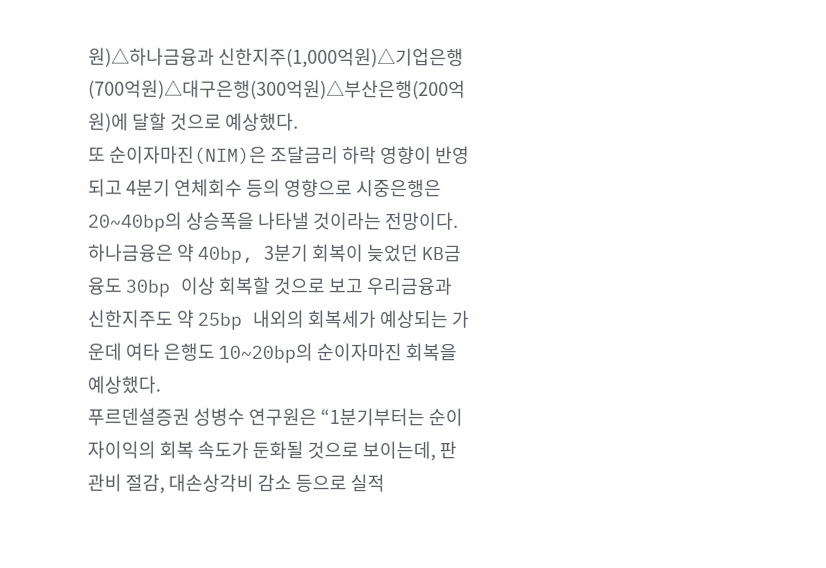원)△하나금융과 신한지주(1,000억원)△기업은행(700억원)△대구은행(300억원)△부산은행(200억원)에 달할 것으로 예상했다.
또 순이자마진(NIM)은 조달금리 하락 영향이 반영되고 4분기 연체회수 등의 영향으로 시중은행은 20~40bp의 상승폭을 나타낼 것이라는 전망이다.
하나금융은 약 40bp, 3분기 회복이 늦었던 KB금융도 30bp 이상 회복할 것으로 보고 우리금융과 신한지주도 약 25bp 내외의 회복세가 예상되는 가운데 여타 은행도 10~20bp의 순이자마진 회복을 예상했다.
푸르덴셜증권 성병수 연구원은 “1분기부터는 순이자이익의 회복 속도가 둔화될 것으로 보이는데, 판관비 절감, 대손상각비 감소 등으로 실적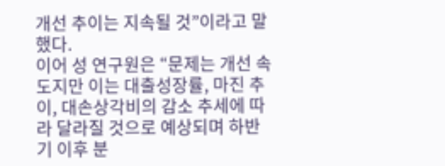개선 추이는 지속될 것”이라고 말했다.
이어 성 연구원은 “문제는 개선 속도지만 이는 대출성장률, 마진 추이, 대손상각비의 감소 추세에 따라 달라질 것으로 예상되며 하반기 이후 분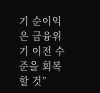기 순이익은 금융위기 이전 수준을 회복할 것”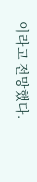이라고 전망했다.